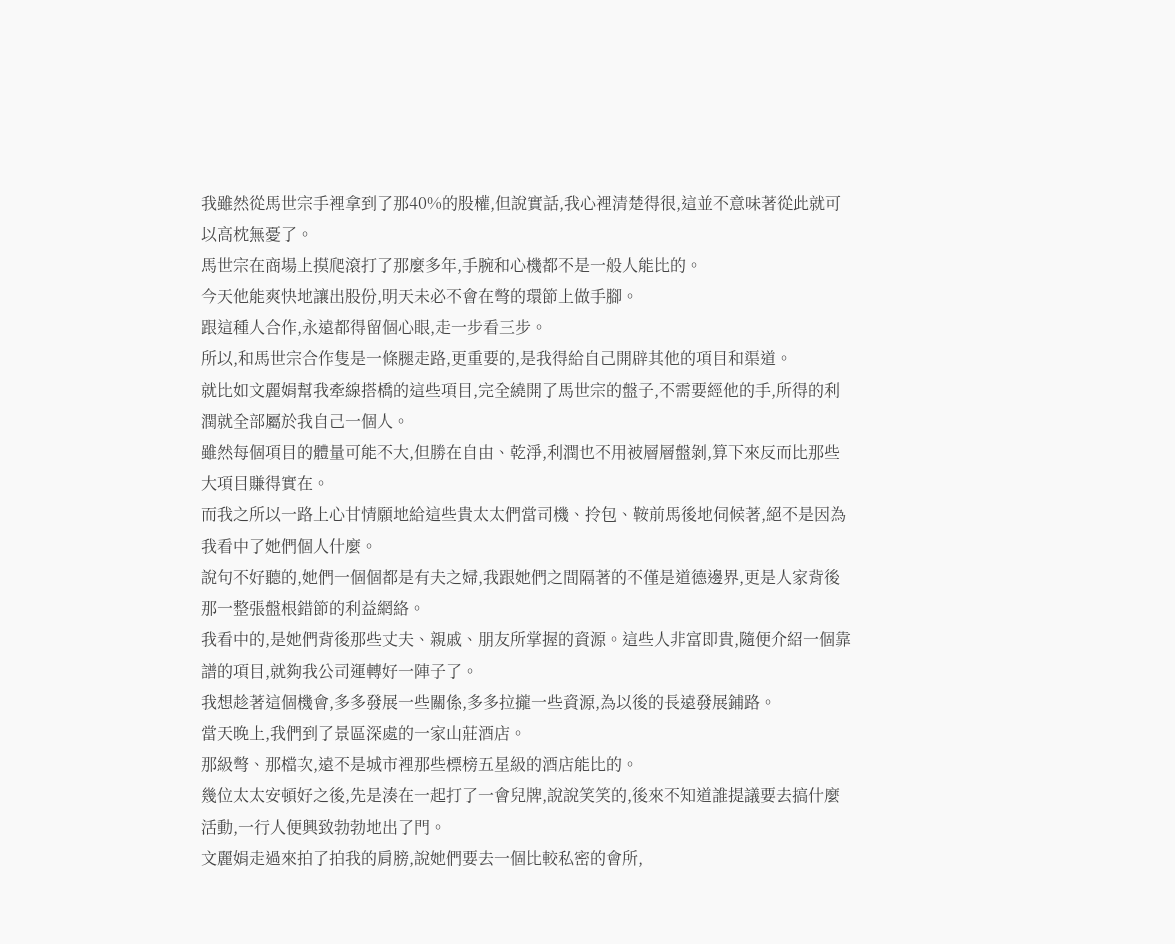我雖然從馬世宗手裡拿到了那40%的股權,但說實話,我心裡清楚得很,這並不意味著從此就可以高枕無憂了。
馬世宗在商場上摸爬滾打了那麼多年,手腕和心機都不是一般人能比的。
今天他能爽快地讓出股份,明天未必不會在彆的環節上做手腳。
跟這種人合作,永遠都得留個心眼,走一步看三步。
所以,和馬世宗合作隻是一條腿走路,更重要的,是我得給自己開辟其他的項目和渠道。
就比如文麗娟幫我牽線搭橋的這些項目,完全繞開了馬世宗的盤子,不需要經他的手,所得的利潤就全部屬於我自己一個人。
雖然每個項目的體量可能不大,但勝在自由、乾淨,利潤也不用被層層盤剝,算下來反而比那些大項目賺得實在。
而我之所以一路上心甘情願地給這些貴太太們當司機、拎包、鞍前馬後地伺候著,絕不是因為我看中了她們個人什麼。
說句不好聽的,她們一個個都是有夫之婦,我跟她們之間隔著的不僅是道德邊界,更是人家背後那一整張盤根錯節的利益網絡。
我看中的,是她們背後那些丈夫、親戚、朋友所掌握的資源。這些人非富即貴,隨便介紹一個靠譜的項目,就夠我公司運轉好一陣子了。
我想趁著這個機會,多多發展一些關係,多多拉攏一些資源,為以後的長遠發展鋪路。
當天晚上,我們到了景區深處的一家山莊酒店。
那級彆、那檔次,遠不是城市裡那些標榜五星級的酒店能比的。
幾位太太安頓好之後,先是湊在一起打了一會兒牌,說說笑笑的,後來不知道誰提議要去搞什麼活動,一行人便興致勃勃地出了門。
文麗娟走過來拍了拍我的肩膀,說她們要去一個比較私密的會所,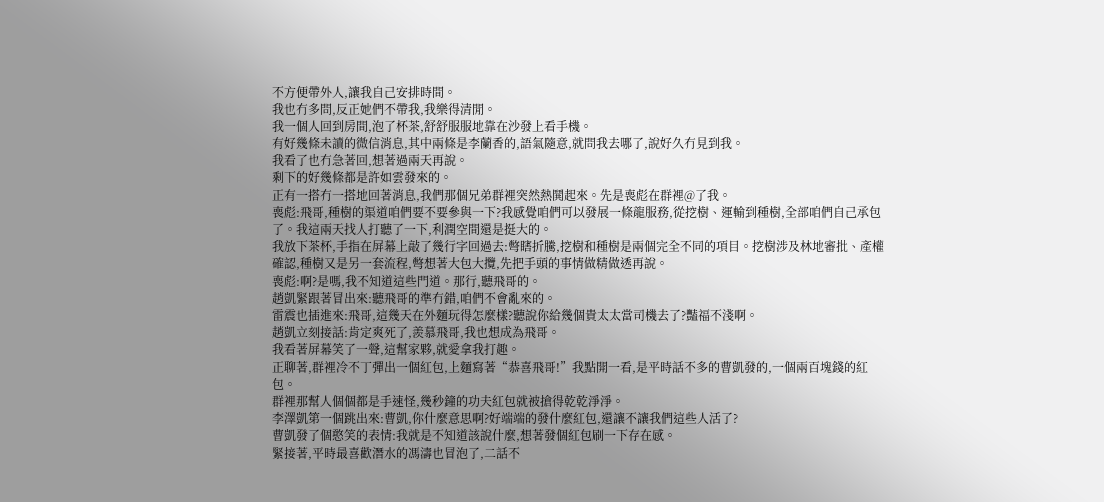不方便帶外人,讓我自己安排時間。
我也冇多問,反正她們不帶我,我樂得清閒。
我一個人回到房間,泡了杯茶,舒舒服服地靠在沙發上看手機。
有好幾條未讀的微信消息,其中兩條是李蘭香的,語氣隨意,就問我去哪了,說好久冇見到我。
我看了也冇急著回,想著過兩天再說。
剩下的好幾條都是許如雲發來的。
正有一搭冇一搭地回著消息,我們那個兄弟群裡突然熱鬨起來。先是喪彪在群裡@了我。
喪彪:飛哥,種樹的渠道咱們要不要參與一下?我感覺咱們可以發展一條龍服務,從挖樹、運輸到種樹,全部咱們自己承包了。我這兩天找人打聽了一下,利潤空間還是挺大的。
我放下茶杯,手指在屏幕上敲了幾行字回過去:彆瞎折騰,挖樹和種樹是兩個完全不同的項目。挖樹涉及林地審批、產權確認,種樹又是另一套流程,彆想著大包大攬,先把手頭的事情做精做透再說。
喪彪:啊?是嗎,我不知道這些門道。那行,聽飛哥的。
趙凱緊跟著冒出來:聽飛哥的準冇錯,咱們不會亂來的。
雷震也插進來:飛哥,這幾天在外麵玩得怎麼樣?聽說你給幾個貴太太當司機去了?豔福不淺啊。
趙凱立刻接話:肯定爽死了,羨慕飛哥,我也想成為飛哥。
我看著屏幕笑了一聲,這幫家夥,就愛拿我打趣。
正聊著,群裡冷不丁彈出一個紅包,上麵寫著“恭喜飛哥!”我點開一看,是平時話不多的曹凱發的,一個兩百塊錢的紅包。
群裡那幫人個個都是手速怪,幾秒鐘的功夫紅包就被搶得乾乾淨淨。
李澤凱第一個跳出來:曹凱,你什麼意思啊?好端端的發什麼紅包,還讓不讓我們這些人活了?
曹凱發了個憨笑的表情:我就是不知道該說什麼,想著發個紅包刷一下存在感。
緊接著,平時最喜歡潛水的馮濤也冒泡了,二話不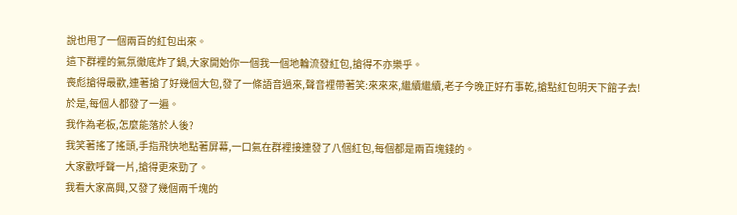說也甩了一個兩百的紅包出來。
這下群裡的氣氛徹底炸了鍋,大家開始你一個我一個地輪流發紅包,搶得不亦樂乎。
喪彪搶得最歡,連著搶了好幾個大包,發了一條語音過來,聲音裡帶著笑:來來來,繼續繼續,老子今晚正好冇事乾,搶點紅包明天下館子去!
於是,每個人都發了一遍。
我作為老板,怎麼能落於人後?
我笑著搖了搖頭,手指飛快地點著屏幕,一口氣在群裡接連發了八個紅包,每個都是兩百塊錢的。
大家歡呼聲一片,搶得更來勁了。
我看大家高興,又發了幾個兩千塊的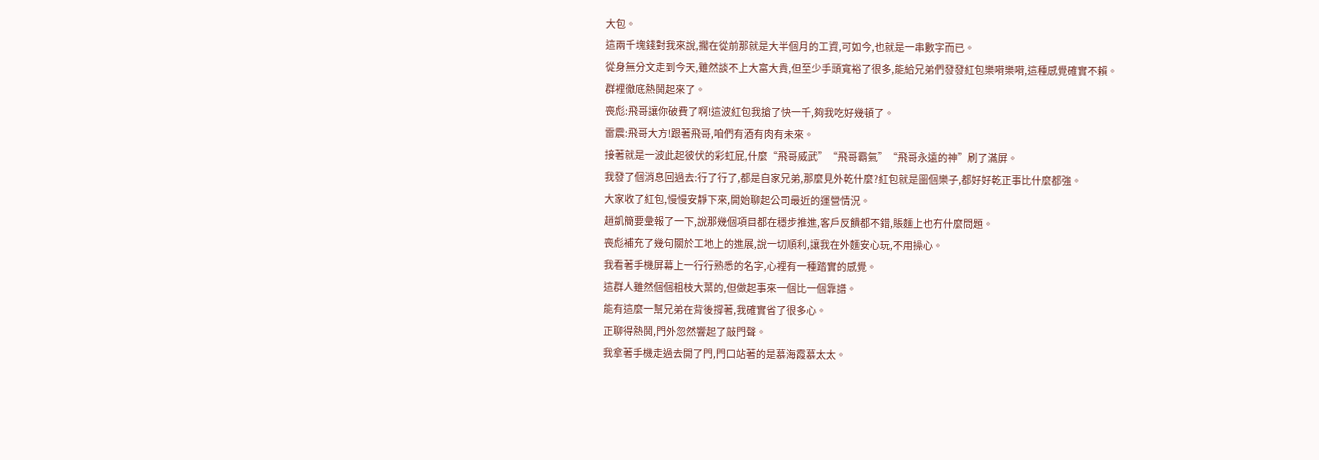大包。
這兩千塊錢對我來說,擱在從前那就是大半個月的工資,可如今,也就是一串數字而已。
從身無分文走到今天,雖然談不上大富大貴,但至少手頭寬裕了很多,能給兄弟們發發紅包樂嗬樂嗬,這種感覺確實不賴。
群裡徹底熱鬨起來了。
喪彪:飛哥讓你破費了啊!這波紅包我搶了快一千,夠我吃好幾頓了。
雷震:飛哥大方!跟著飛哥,咱們有酒有肉有未來。
接著就是一波此起彼伏的彩虹屁,什麼“飛哥威武”“飛哥霸氣”“飛哥永遠的神”刷了滿屏。
我發了個消息回過去:行了行了,都是自家兄弟,那麼見外乾什麼?紅包就是圖個樂子,都好好乾正事比什麼都強。
大家收了紅包,慢慢安靜下來,開始聊起公司最近的運營情況。
趙凱簡要彙報了一下,說那幾個項目都在穩步推進,客戶反饋都不錯,賬麵上也冇什麼問題。
喪彪補充了幾句關於工地上的進展,說一切順利,讓我在外麵安心玩,不用操心。
我看著手機屏幕上一行行熟悉的名字,心裡有一種踏實的感覺。
這群人雖然個個粗枝大葉的,但做起事來一個比一個靠譜。
能有這麼一幫兄弟在背後撐著,我確實省了很多心。
正聊得熱鬨,門外忽然響起了敲門聲。
我拿著手機走過去開了門,門口站著的是慕海霞慕太太。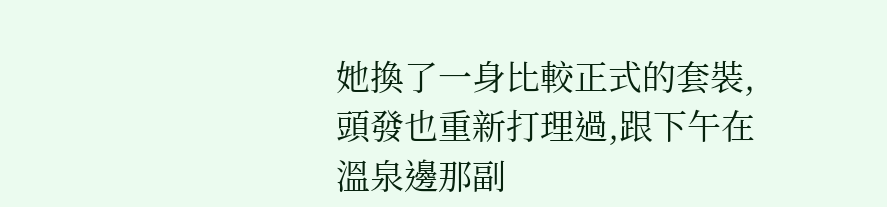她換了一身比較正式的套裝,頭發也重新打理過,跟下午在溫泉邊那副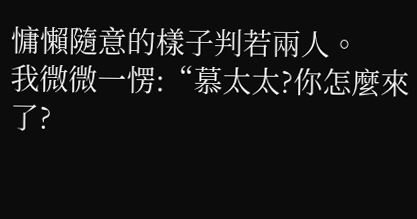慵懶隨意的樣子判若兩人。
我微微一愣:“慕太太?你怎麼來了?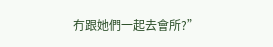冇跟她們一起去會所?”